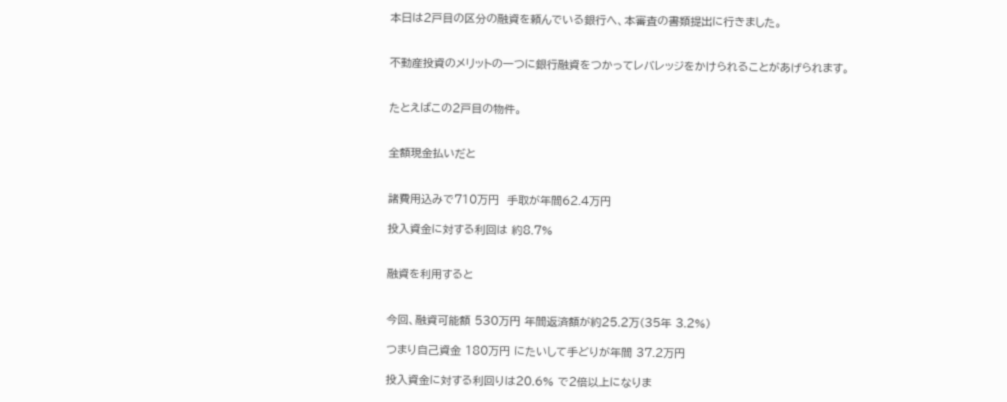本日は2戸目の区分の融資を頼んでいる銀行へ、本審査の書類提出に行きました。


不動産投資のメリットの一つに銀行融資をつかってレバレッジをかけられることがあげられます。


たとえばこの2戸目の物件。


全額現金払いだと


諸費用込みで710万円  手取が年間62.4万円

投入資金に対する利回は 約8.7%


融資を利用すると


今回、融資可能額 530万円 年間返済額が約25.2万(35年 3.2%)

つまり自己資金 180万円 にたいして手どりが年間 37.2万円

投入資金に対する利回りは20.6% で2倍以上になりま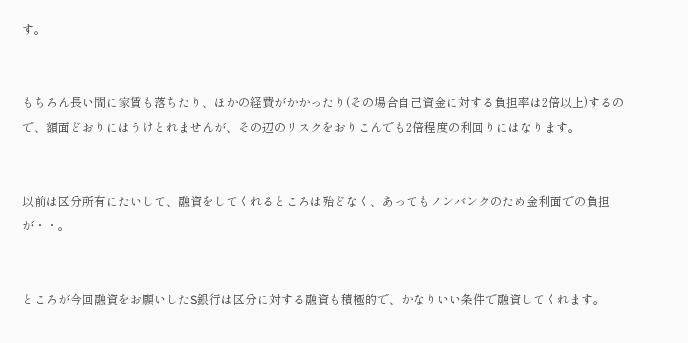す。


もちろん長い間に家賃も落ちたり、ほかの経費がかかったり(その場合自己資金に対する負担率は2倍以上)するので、額面どおりにはうけとれませんが、その辺のリスクをおりこんでも2倍程度の利回りにはなります。


以前は区分所有にたいして、融資をしてくれるところは殆どなく、あってもノンバンクのため金利面での負担が・・。


ところが今回融資をお願いしたS銀行は区分に対する融資も積極的で、かなりいい条件で融資してくれます。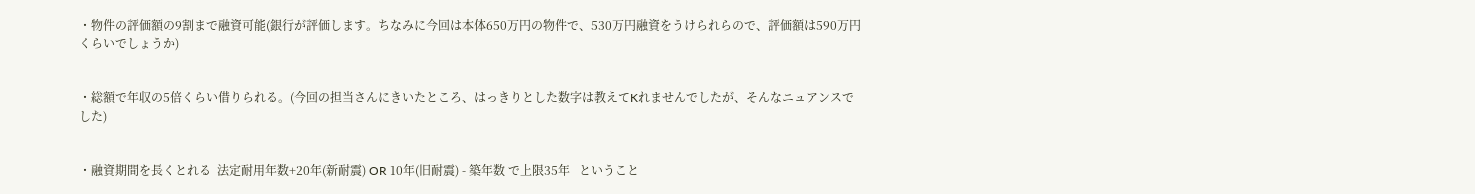・物件の評価額の9割まで融資可能(銀行が評価します。ちなみに今回は本体650万円の物件で、530万円融資をうけられらので、評価額は590万円くらいでしょうか)


・総額で年収の5倍くらい借りられる。(今回の担当さんにきいたところ、はっきりとした数字は教えてKれませんでしたが、そんなニュアンスでした)


・融資期間を長くとれる  法定耐用年数+20年(新耐震) OR 10年(旧耐震) - 築年数 で上限35年   ということ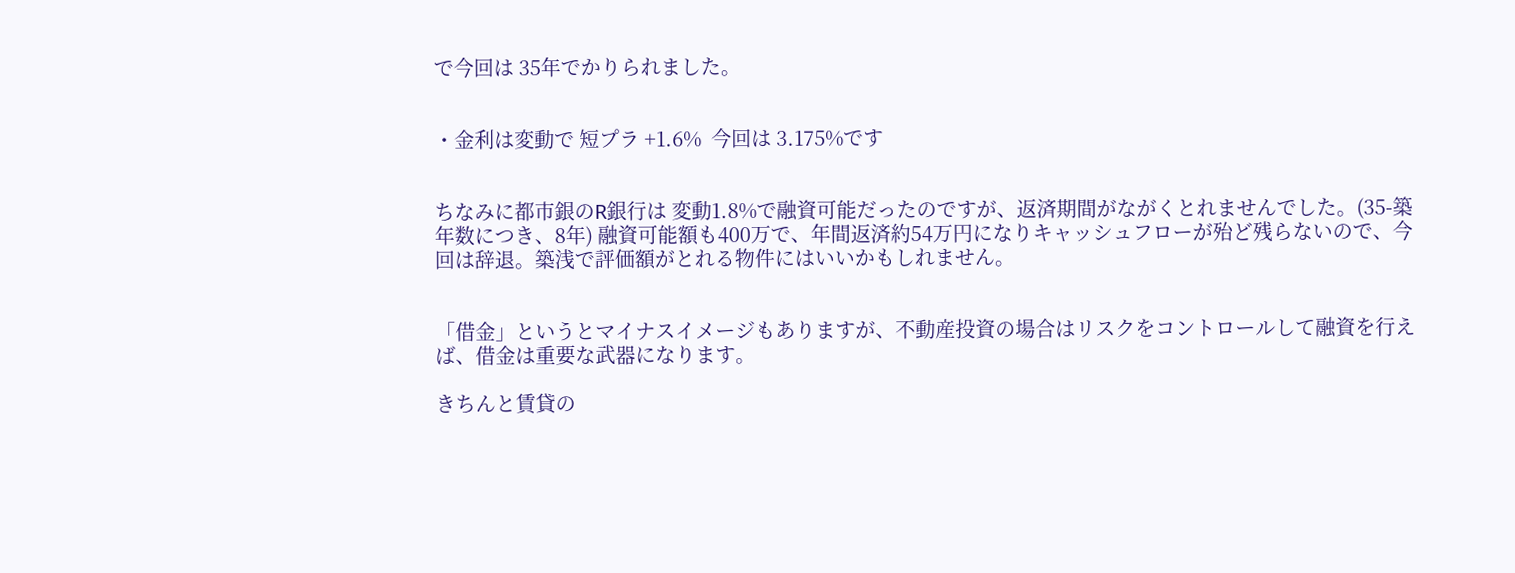で今回は 35年でかりられました。


・金利は変動で 短プラ +1.6%  今回は 3.175%です


ちなみに都市銀のR銀行は 変動1.8%で融資可能だったのですが、返済期間がながくとれませんでした。(35-築年数につき、8年) 融資可能額も400万で、年間返済約54万円になりキャッシュフローが殆ど残らないので、今回は辞退。築浅で評価額がとれる物件にはいいかもしれません。


「借金」というとマイナスイメージもありますが、不動産投資の場合はリスクをコントロールして融資を行えば、借金は重要な武器になります。

きちんと賃貸の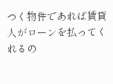つく物件であれば賃貸人がローンを払ってくれるの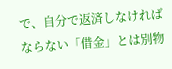で、自分で返済しなければならない「借金」とは別物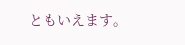ともいえます。